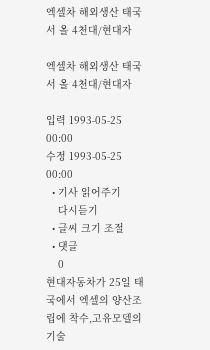엑셀차 해외생산 태국서 올 4천대/현대자

엑셀차 해외생산 태국서 올 4천대/현대자

입력 1993-05-25 00:00
수정 1993-05-25 00:00
  • 기사 읽어주기
    다시듣기
  • 글씨 크기 조절
  • 댓글
    0
현대자동차가 25일 태국에서 엑셀의 양산조립에 착수,고유모델의 기술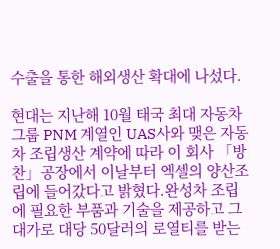수출을 통한 해외생산 확대에 나섰다.

현대는 지난해 10월 태국 최대 자동차그룹 PNM 계열인 UAS사와 맺은 자동차 조립생산 계약에 따라 이 회사 「방 찬」공장에서 이날부터 엑셀의 양산조립에 들어갔다고 밝혔다.완성차 조립에 필요한 부품과 기술을 제공하고 그 대가로 대당 50달러의 로열티를 받는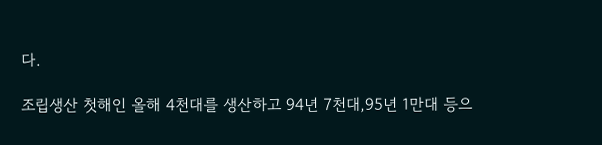다.

조립생산 첫해인 올해 4천대를 생산하고 94년 7천대,95년 1만대 등으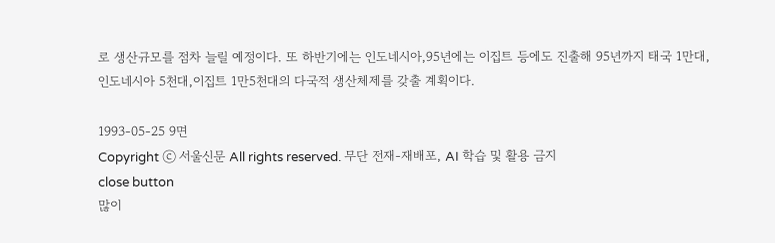로 생산규모를 점차 늘릴 예정이다. 또 하반기에는 인도네시아,95년에는 이집트 등에도 진출해 95년까지 태국 1만대,인도네시아 5천대,이집트 1만5천대의 다국적 생산체제를 갖출 계획이다.

1993-05-25 9면
Copyright ⓒ 서울신문 All rights reserved. 무단 전재-재배포, AI 학습 및 활용 금지
close button
많이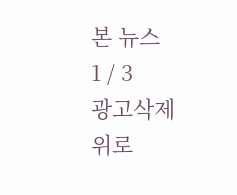본 뉴스
1 / 3
광고삭제
위로